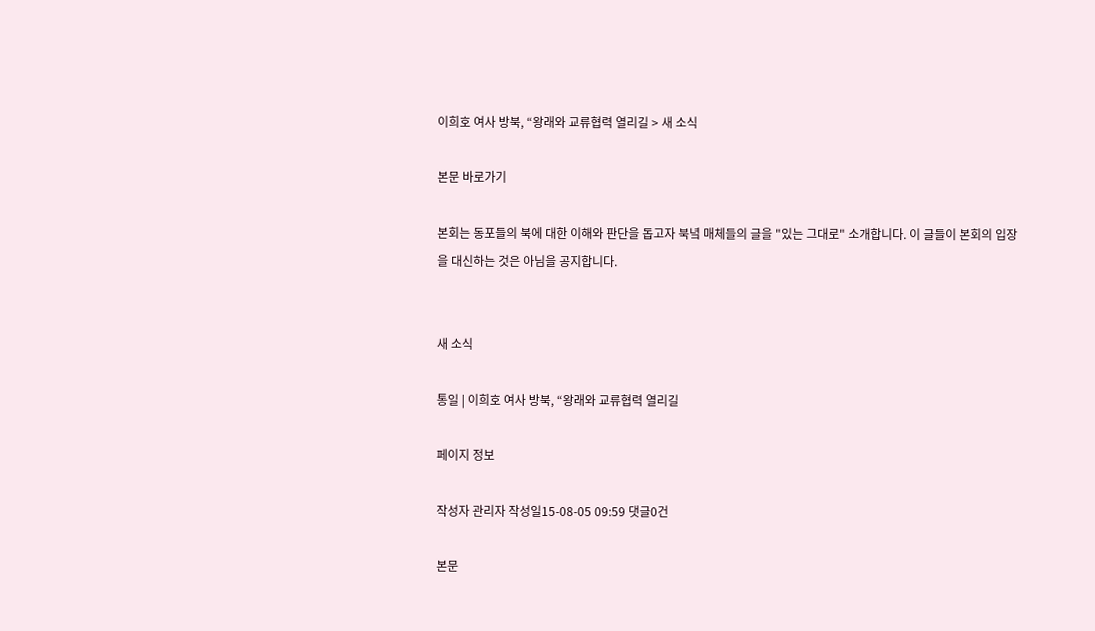이희호 여사 방북, “왕래와 교류협력 열리길 > 새 소식

본문 바로가기

본회는 동포들의 북에 대한 이해와 판단을 돕고자 북녘 매체들의 글을 "있는 그대로" 소개합니다. 이 글들이 본회의 입장을 대신하는 것은 아님을 공지합니다.


새 소식

통일 | 이희호 여사 방북, “왕래와 교류협력 열리길

페이지 정보

작성자 관리자 작성일15-08-05 09:59 댓글0건

본문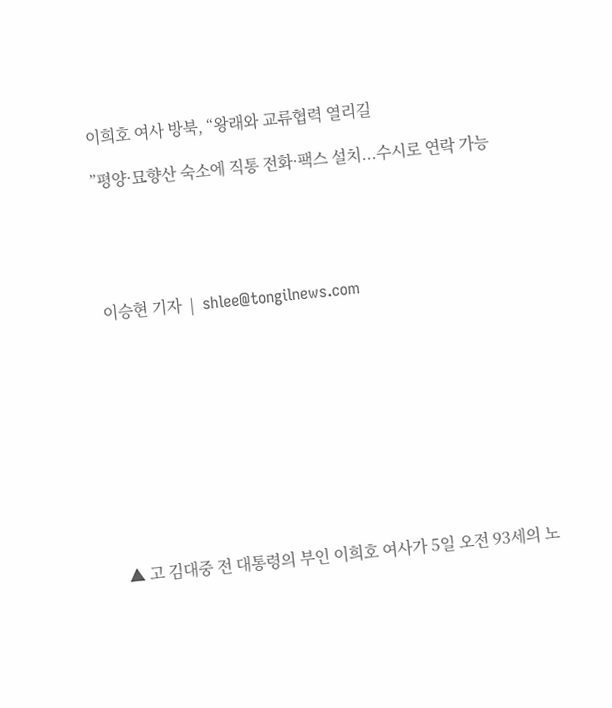이희호 여사 방북, “왕래와 교류협력 열리길

”평양·묘향산 숙소에 직통 전화·팩스 설치...수시로 연락 가능





이승현 기자  |  shlee@tongilnews.com











▲ 고 김대중 전 대통령의 부인 이희호 여사가 5일 오전 93세의 노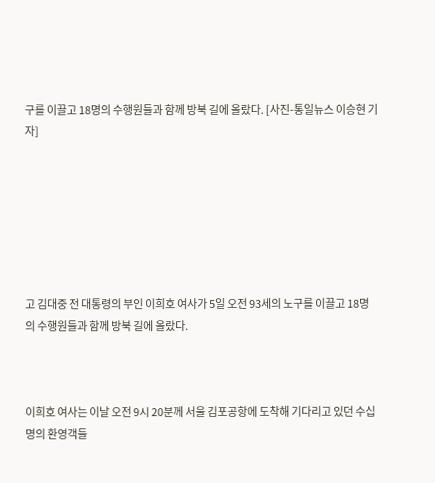구를 이끌고 18명의 수행원들과 함께 방북 길에 올랐다. [사진-통일뉴스 이승현 기자]







고 김대중 전 대통령의 부인 이희호 여사가 5일 오전 93세의 노구를 이끌고 18명의 수행원들과 함께 방북 길에 올랐다.



이희호 여사는 이날 오전 9시 20분께 서울 김포공항에 도착해 기다리고 있던 수십 명의 환영객들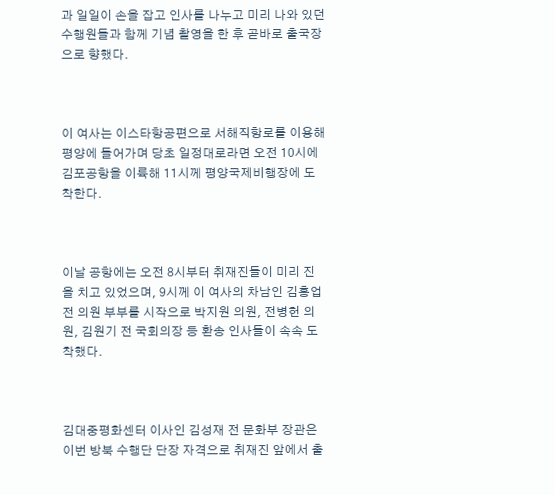과 일일이 손을 잡고 인사를 나누고 미리 나와 있던 수행원들과 함께 기념 촬영을 한 후 곧바로 출국장으로 향했다.



이 여사는 이스타항공편으로 서해직항로를 이용해 평양에 들어가며 당초 일정대로라면 오전 10시에 김포공항을 이륙해 11시께 평양국제비행장에 도착한다.



이날 공항에는 오전 8시부터 취재진들이 미리 진을 치고 있었으며, 9시께 이 여사의 차남인 김홍업 전 의원 부부를 시작으로 박지원 의원, 전병헌 의원, 김원기 전 국회의장 등 환송 인사들이 속속 도착했다.



김대중평화센터 이사인 김성재 전 문화부 장관은 이번 방북 수행단 단장 자격으로 취재진 앞에서 출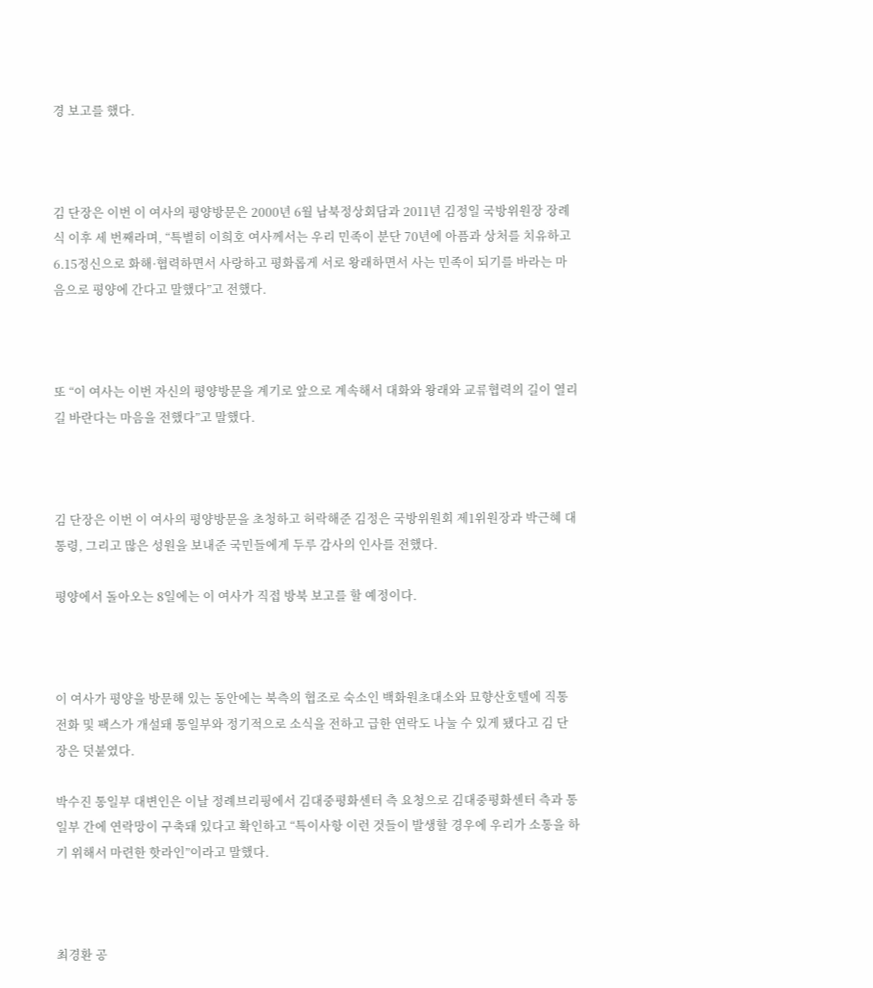경 보고를 했다.



김 단장은 이번 이 여사의 평양방문은 2000년 6월 남북정상회담과 2011년 김정일 국방위원장 장례식 이후 세 번째라며, “특별히 이희호 여사께서는 우리 민족이 분단 70년에 아픔과 상처를 치유하고 6.15정신으로 화해·협력하면서 사랑하고 평화롭게 서로 왕래하면서 사는 민족이 되기를 바라는 마음으로 평양에 간다고 말했다”고 전했다.



또 “이 여사는 이번 자신의 평양방문을 계기로 앞으로 계속해서 대화와 왕래와 교류협력의 길이 열리길 바란다는 마음을 전했다”고 말했다.



김 단장은 이번 이 여사의 평양방문을 초청하고 허락해준 김정은 국방위원회 제1위원장과 박근혜 대통령, 그리고 많은 성원을 보내준 국민들에게 두루 감사의 인사를 전했다.

평양에서 돌아오는 8일에는 이 여사가 직접 방북 보고를 할 예정이다.



이 여사가 평양을 방문해 있는 동안에는 북측의 협조로 숙소인 백화원초대소와 묘향산호텔에 직통 전화 및 팩스가 개설돼 통일부와 정기적으로 소식을 전하고 급한 연락도 나눌 수 있게 됐다고 김 단장은 덧붙였다.

박수진 통일부 대변인은 이날 정례브리핑에서 김대중평화센터 측 요청으로 김대중평화센터 측과 통일부 간에 연락망이 구축돼 있다고 확인하고 “특이사항 이런 것들이 발생할 경우에 우리가 소통을 하기 위해서 마련한 핫라인”이라고 말했다.



최경환 공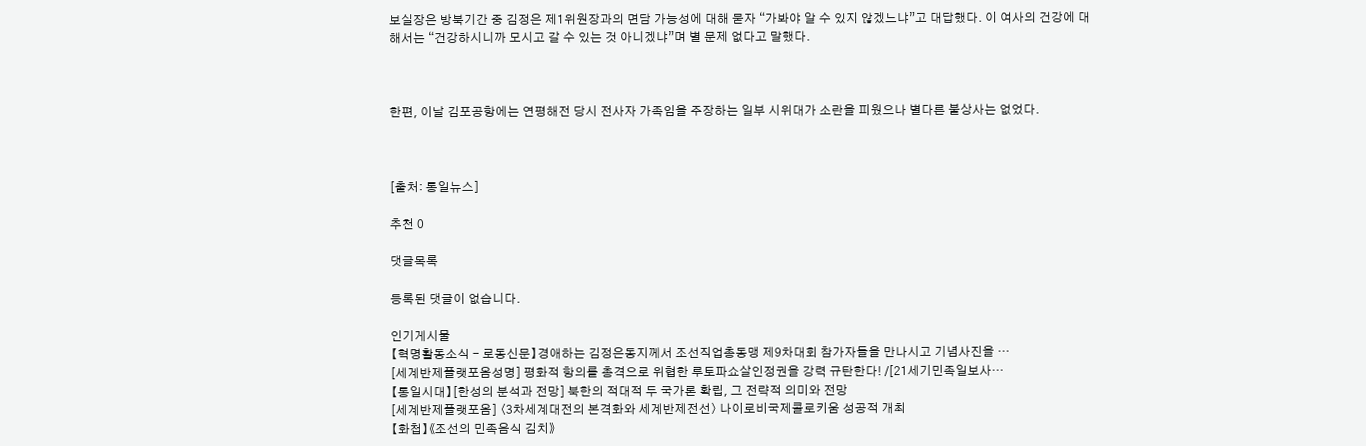보실장은 방북기간 중 김정은 제1위원장과의 면담 가능성에 대해 묻자 “가봐야 알 수 있지 않겠느냐”고 대답했다. 이 여사의 건강에 대해서는 “건강하시니까 모시고 갈 수 있는 것 아니겠냐”며 별 문제 없다고 말했다.



한편, 이날 김포공항에는 연평해전 당시 전사자 가족임을 주장하는 일부 시위대가 소란을 피웠으나 별다른 불상사는 없었다.



[출처: 통일뉴스]

추천 0

댓글목록

등록된 댓글이 없습니다.

인기게시물
【혁명활동소식 - 로동신문】경애하는 김정은동지께서 조선직업총동맹 제9차대회 참가자들을 만나시고 기념사진을 …
[세계반제플랫포옴성명] 평화적 항의를 총격으로 위협한 루토파쇼살인정권을 강력 규탄한다! /[21세기민족일보사…
【통일시대】[한성의 분석과 전망] 북한의 적대적 두 국가론 확립, 그 전략적 의미와 전망
[세계반제플랫포옴] 〈3차세계대전의 본격화와 세계반제전선〉 나이로비국제콜로키움 성공적 개최
【화첩】《조선의 민족음식 김치》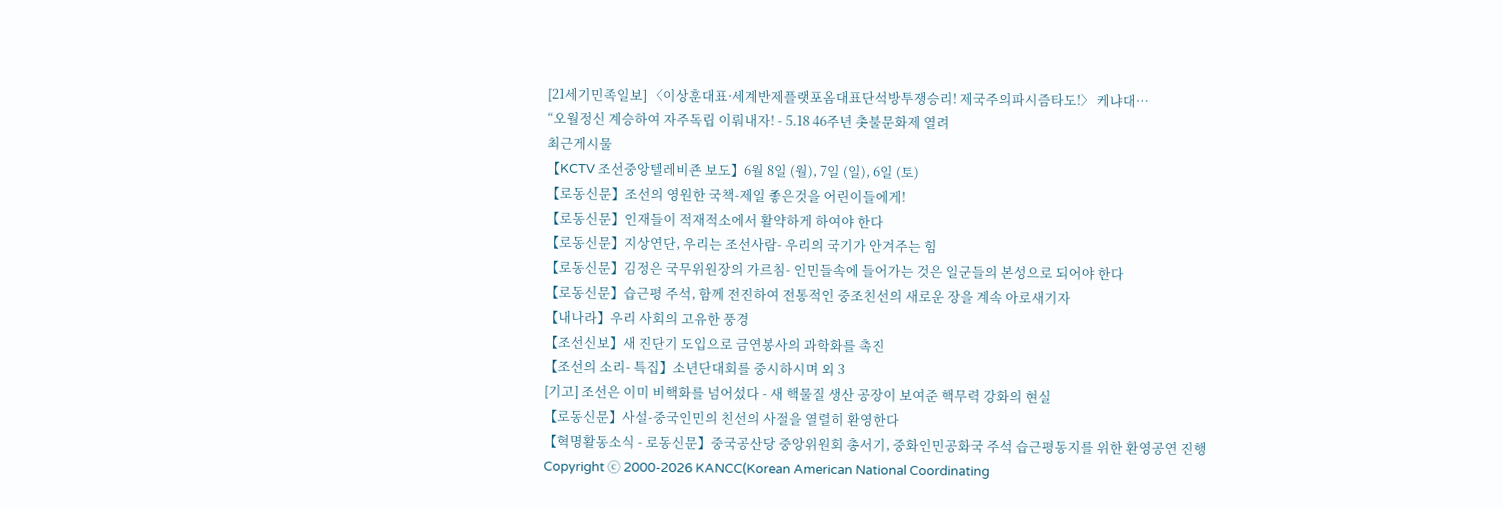[21세기민족일보] 〈이상훈대표·세계반제플랫포옴대표단석방투쟁승리! 제국주의파시즘타도!〉 케냐대…
“오월정신 계승하여 자주독립 이뤄내자! - 5.18 46주년 촛불문화제 열려
최근게시물
【KCTV 조선중앙텔레비죤 보도】6월 8일 (월), 7일 (일), 6일 (토)
【로동신문】조선의 영원한 국책-제일 좋은것을 어린이들에게!
【로동신문】인재들이 적재적소에서 활약하게 하여야 한다
【로동신문】지상연단, 우리는 조선사람- 우리의 국기가 안겨주는 힘
【로동신문】김정은 국무위원장의 가르침- 인민들속에 들어가는 것은 일군들의 본성으로 되어야 한다
【로동신문】습근평 주석, 함께 전진하여 전통적인 중조친선의 새로운 장을 계속 아로새기자
【내나라】우리 사회의 고유한 풍경
【조선신보】새 진단기 도입으로 금연봉사의 과학화를 촉진
【조선의 소리- 특집】소년단대회를 중시하시며 외 3
[기고] 조선은 이미 비핵화를 넘어섰다 - 새 핵물질 생산 공장이 보여준 핵무력 강화의 현실
【로동신문】사설-중국인민의 친선의 사절을 열렬히 환영한다
【혁명활동소식 - 로동신문】중국공산당 중앙위원회 총서기, 중화인민공화국 주석 습근평동지를 위한 환영공연 진행
Copyright ⓒ 2000-2026 KANCC(Korean American National Coordinating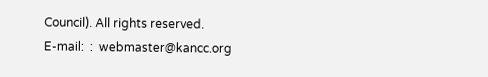Council). All rights reserved.
E-mail:  :  webmaster@kancc.org